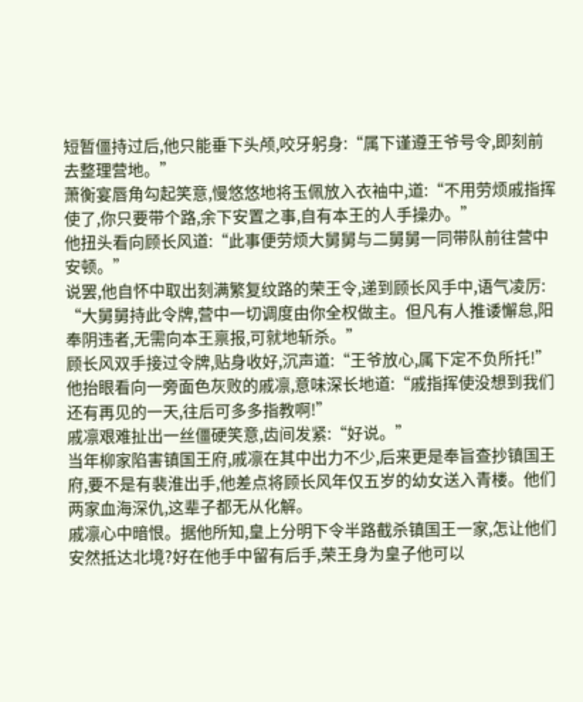短暂僵持过后,他只能垂下头颅,咬牙躬身:“属下谨遵王爷号令,即刻前去整理营地。”
萧衡宴唇角勾起笑意,慢悠悠地将玉佩放入衣袖中,道:“不用劳烦戚指挥使了,你只要带个路,余下安置之事,自有本王的人手操办。”
他扭头看向顾长风道:“此事便劳烦大舅舅与二舅舅一同带队前往营中安顿。”
说罢,他自怀中取出刻满繁复纹路的荣王令,递到顾长风手中,语气凌厉:
“大舅舅持此令牌,营中一切调度由你全权做主。但凡有人推诿懈怠,阳奉阴违者,无需向本王禀报,可就地斩杀。”
顾长风双手接过令牌,贴身收好,沉声道:“王爷放心,属下定不负所托!”
他抬眼看向一旁面色灰败的戚凛,意味深长地道:“戚指挥使没想到我们还有再见的一天,往后可多多指教啊!”
戚凛艰难扯出一丝僵硬笑意,齿间发紧:“好说。”
当年柳家陷害镇国王府,戚凛在其中出力不少,后来更是奉旨查抄镇国王府,要不是有裴淮出手,他差点将顾长风年仅五岁的幼女送入青楼。他们两家血海深仇,这辈子都无从化解。
戚凛心中暗恨。据他所知,皇上分明下令半路截杀镇国王一家,怎让他们安然抵达北境?好在他手中留有后手,荣王身为皇子他可以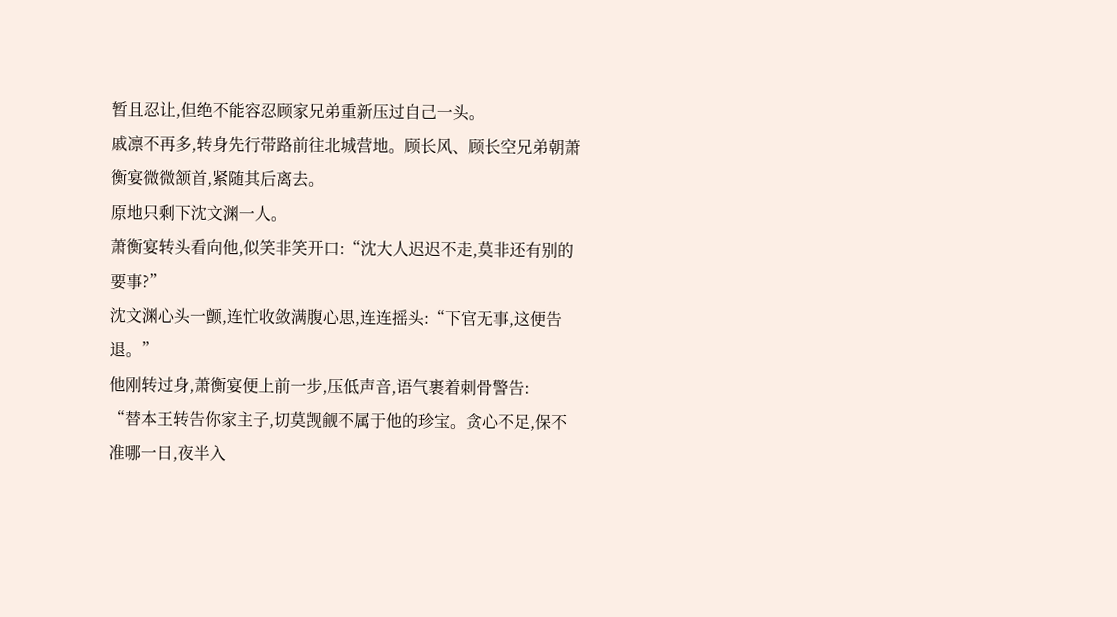暂且忍让,但绝不能容忍顾家兄弟重新压过自己一头。
戚凛不再多,转身先行带路前往北城营地。顾长风、顾长空兄弟朝萧衡宴微微颔首,紧随其后离去。
原地只剩下沈文渊一人。
萧衡宴转头看向他,似笑非笑开口:“沈大人迟迟不走,莫非还有别的要事?”
沈文渊心头一颤,连忙收敛满腹心思,连连摇头:“下官无事,这便告退。”
他刚转过身,萧衡宴便上前一步,压低声音,语气裹着刺骨警告:
“替本王转告你家主子,切莫觊觎不属于他的珍宝。贪心不足,保不准哪一日,夜半入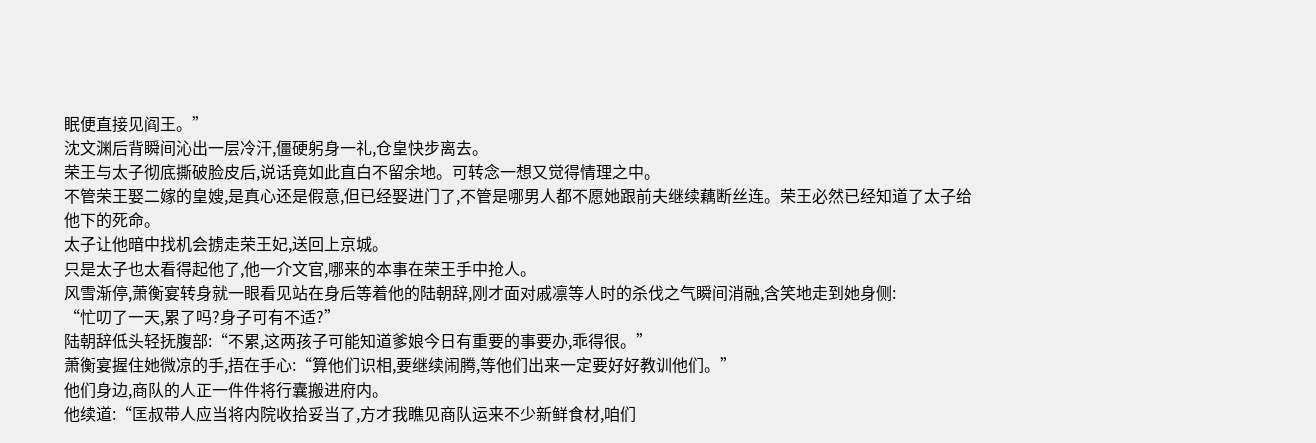眠便直接见阎王。”
沈文渊后背瞬间沁出一层冷汗,僵硬躬身一礼,仓皇快步离去。
荣王与太子彻底撕破脸皮后,说话竟如此直白不留余地。可转念一想又觉得情理之中。
不管荣王娶二嫁的皇嫂,是真心还是假意,但已经娶进门了,不管是哪男人都不愿她跟前夫继续藕断丝连。荣王必然已经知道了太子给他下的死命。
太子让他暗中找机会掳走荣王妃,送回上京城。
只是太子也太看得起他了,他一介文官,哪来的本事在荣王手中抢人。
风雪渐停,萧衡宴转身就一眼看见站在身后等着他的陆朝辞,刚才面对戚凛等人时的杀伐之气瞬间消融,含笑地走到她身侧:
“忙叨了一天,累了吗?身子可有不适?”
陆朝辞低头轻抚腹部:“不累,这两孩子可能知道爹娘今日有重要的事要办,乖得很。”
萧衡宴握住她微凉的手,捂在手心:“算他们识相,要继续闹腾,等他们出来一定要好好教训他们。”
他们身边,商队的人正一件件将行囊搬进府内。
他续道:“匡叔带人应当将内院收拾妥当了,方才我瞧见商队运来不少新鲜食材,咱们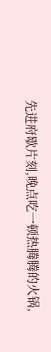先进府歇片刻,晚点吃一顿热腾腾的火锅,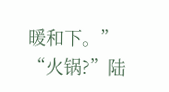暖和下。”
“火锅?”陆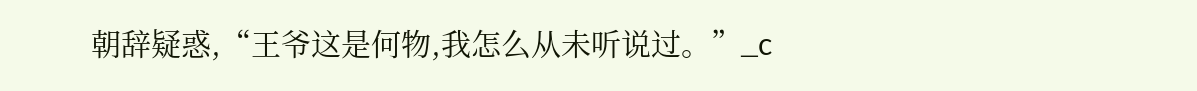朝辞疑惑,“王爷这是何物,我怎么从未听说过。”_c